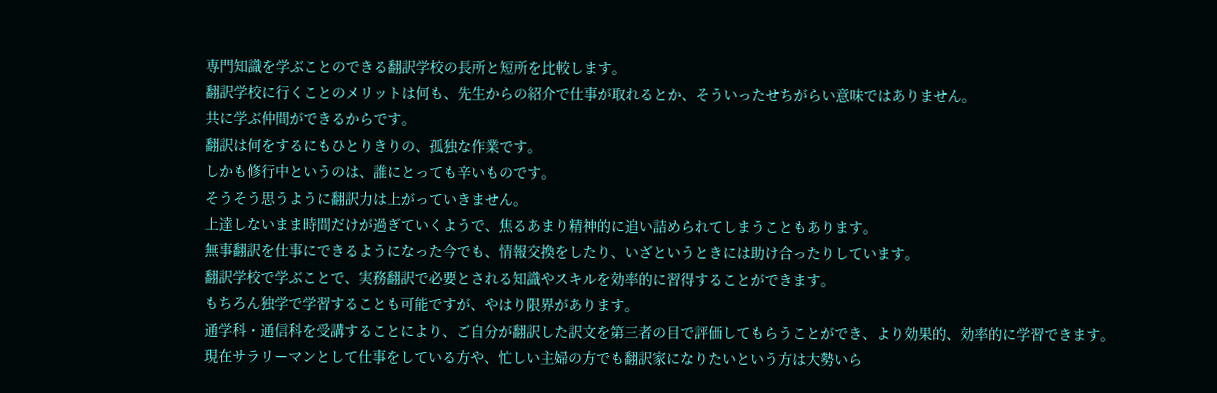専門知識を学ぶことのできる翻訳学校の長所と短所を比較します。
翻訳学校に行くことのメリットは何も、先生からの紹介で仕事が取れるとか、そういったせちがらい意味ではありません。
共に学ぶ仲間ができるからです。
翻訳は何をするにもひとりきりの、孤独な作業です。
しかも修行中というのは、誰にとっても辛いものです。
そうそう思うように翻訳力は上がっていきません。
上達しないまま時間だけが過ぎていくようで、焦るあまり精神的に追い詰められてしまうこともあります。
無事翻訳を仕事にできるようになった今でも、情報交換をしたり、いざというときには助け合ったりしています。
翻訳学校で学ぶことで、実務翻訳で必要とされる知識やスキルを効率的に習得することができます。
もちろん独学で学習することも可能ですが、やはり限界があります。
通学科・通信科を受講することにより、ご自分が翻訳した訳文を第三者の目で評価してもらうことができ、より効果的、効率的に学習できます。
現在サラリーマンとして仕事をしている方や、忙しい主婦の方でも翻訳家になりたいという方は大勢いら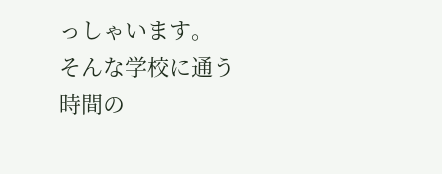っしゃいます。
そんな学校に通う時間の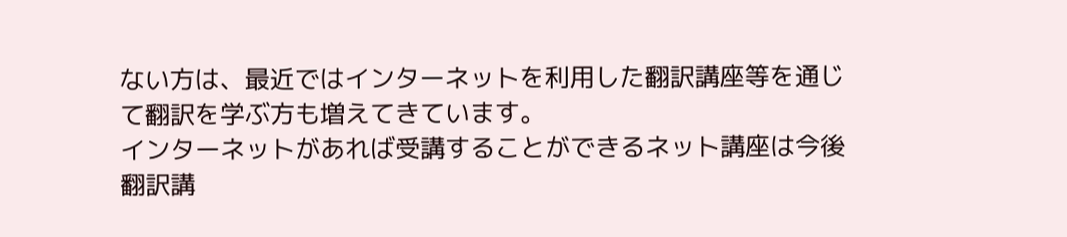ない方は、最近ではインターネットを利用した翻訳講座等を通じて翻訳を学ぶ方も増えてきています。
インターネットがあれば受講することができるネット講座は今後翻訳講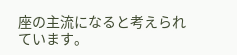座の主流になると考えられています。